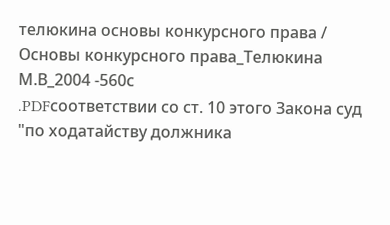телюкина основы конкурсного права / Основы конкурсного права_Телюкина М.В_2004 -560с
.PDFсоответствии со ст. 10 этого Закона суд "по ходатайству должника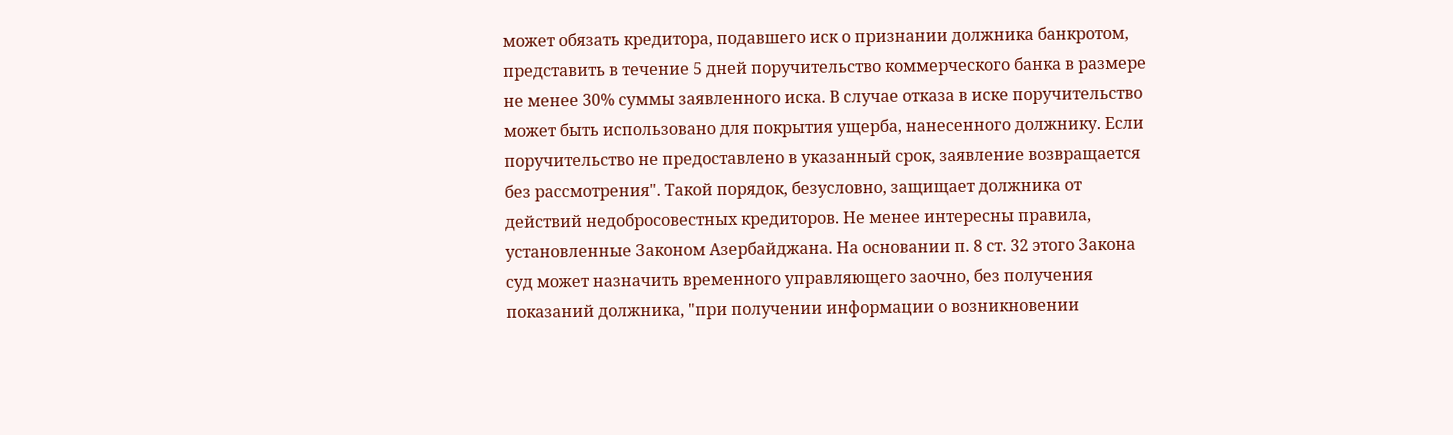может обязать кредитора, подавшего иск о признании должника банкротом, представить в течение 5 дней поручительство коммерческого банка в размере не менее 30% суммы заявленного иска. В случае отказа в иске поручительство может быть использовано для покрытия ущерба, нанесенного должнику. Если поручительство не предоставлено в указанный срок, заявление возвращается без рассмотрения". Такой порядок, безусловно, защищает должника от действий недобросовестных кредиторов. Не менее интересны правила, установленные Законом Азербайджана. На основании п. 8 ст. 32 этого Закона суд может назначить временного управляющего заочно, без получения показаний должника, "при получении информации о возникновении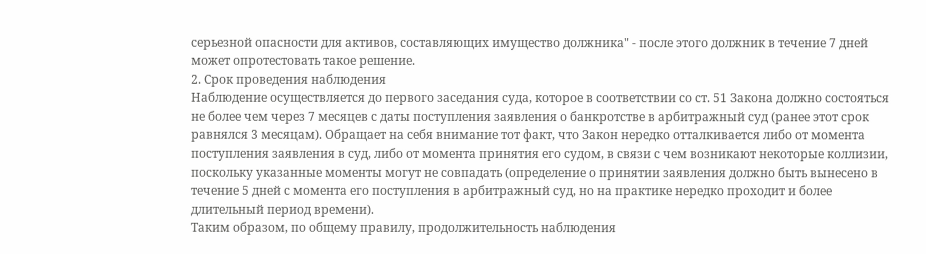серьезной опасности для активов, составляющих имущество должника" - после этого должник в течение 7 дней может опротестовать такое решение.
2. Срок проведения наблюдения
Наблюдение осуществляется до первого заседания суда, которое в соответствии со ст. 51 Закона должно состояться не более чем через 7 месяцев с даты поступления заявления о банкротстве в арбитражный суд (ранее этот срок равнялся 3 месяцам). Обращает на себя внимание тот факт, что Закон нередко отталкивается либо от момента поступления заявления в суд, либо от момента принятия его судом, в связи с чем возникают некоторые коллизии, поскольку указанные моменты могут не совпадать (определение о принятии заявления должно быть вынесено в течение 5 дней с момента его поступления в арбитражный суд, но на практике нередко проходит и более длительный период времени).
Таким образом, по общему правилу, продолжительность наблюдения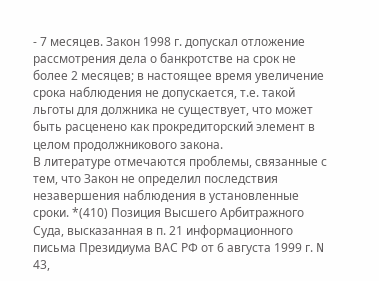- 7 месяцев. Закон 1998 г. допускал отложение рассмотрения дела о банкротстве на срок не более 2 месяцев; в настоящее время увеличение срока наблюдения не допускается, т.е. такой льготы для должника не существует, что может быть расценено как прокредиторский элемент в целом продолжникового закона.
В литературе отмечаются проблемы, связанные с тем, что Закон не определил последствия незавершения наблюдения в установленные сроки. *(410) Позиция Высшего Арбитражного Суда, высказанная в п. 21 информационного письма Президиума ВАС РФ от 6 августа 1999 г. N 43,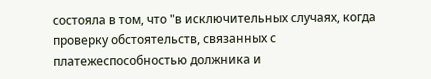состояла в том, что "в исключительных случаях, когда проверку обстоятельств, связанных с платежеспособностью должника и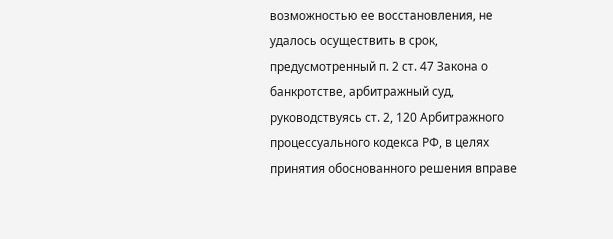возможностью ее восстановления, не удалось осуществить в срок, предусмотренный п. 2 ст. 47 Закона о банкротстве, арбитражный суд, руководствуясь ст. 2, 120 Арбитражного процессуального кодекса РФ, в целях принятия обоснованного решения вправе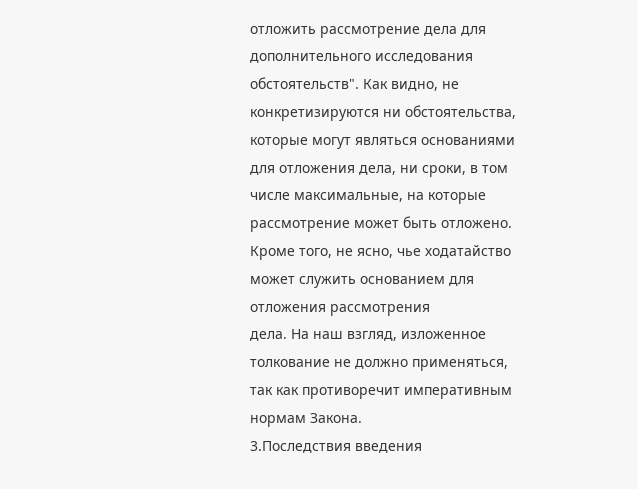отложить рассмотрение дела для дополнительного исследования обстоятельств". Как видно, не конкретизируются ни обстоятельства, которые могут являться основаниями для отложения дела, ни сроки, в том числе максимальные, на которые рассмотрение может быть отложено. Кроме того, не ясно, чье ходатайство может служить основанием для отложения рассмотрения
дела. На наш взгляд, изложенное толкование не должно применяться, так как противоречит императивным нормам Закона.
3.Последствия введения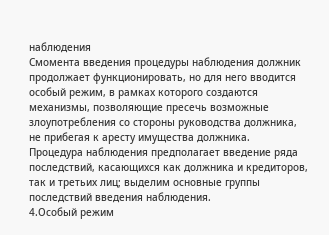наблюдения
Смомента введения процедуры наблюдения должник продолжает функционировать, но для него вводится особый режим, в рамках которого создаются механизмы, позволяющие пресечь возможные злоупотребления со стороны руководства должника, не прибегая к аресту имущества должника.
Процедура наблюдения предполагает введение ряда последствий, касающихся как должника и кредиторов, так и третьих лиц; выделим основные группы последствий введения наблюдения.
4.Особый режим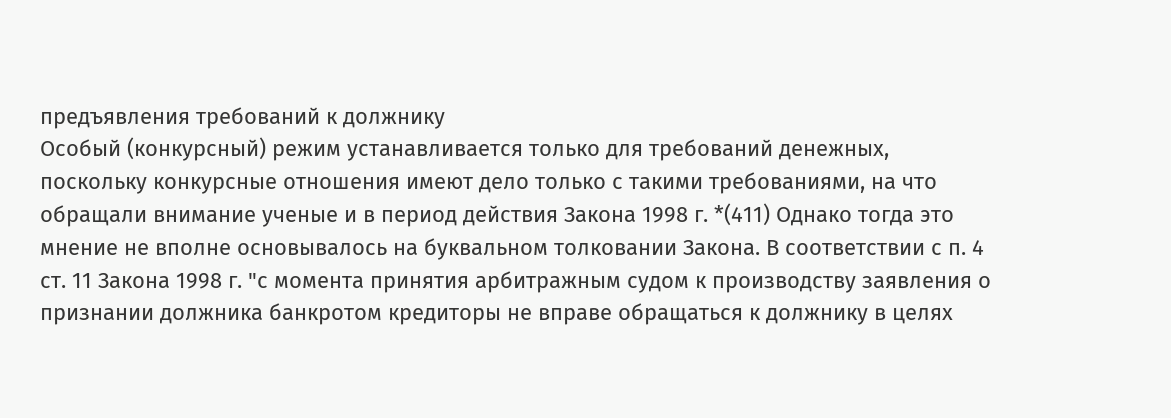предъявления требований к должнику
Особый (конкурсный) режим устанавливается только для требований денежных, поскольку конкурсные отношения имеют дело только с такими требованиями, на что обращали внимание ученые и в период действия Закона 1998 г. *(411) Однако тогда это мнение не вполне основывалось на буквальном толковании Закона. В соответствии с п. 4 ст. 11 Закона 1998 г. "с момента принятия арбитражным судом к производству заявления о признании должника банкротом кредиторы не вправе обращаться к должнику в целях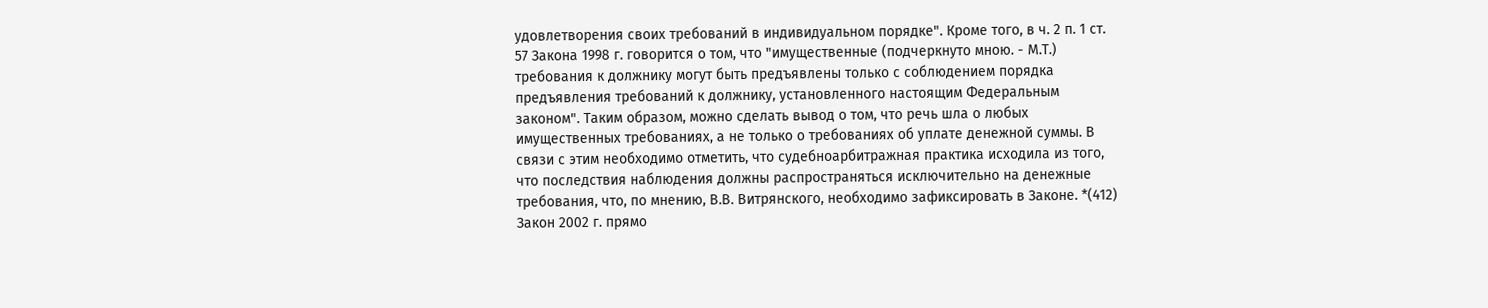удовлетворения своих требований в индивидуальном порядке". Кроме того, в ч. 2 п. 1 ст. 57 Закона 1998 г. говорится о том, что "имущественные (подчеркнуто мною. - М.Т.) требования к должнику могут быть предъявлены только с соблюдением порядка предъявления требований к должнику, установленного настоящим Федеральным законом". Таким образом, можно сделать вывод о том, что речь шла о любых имущественных требованиях, а не только о требованиях об уплате денежной суммы. В связи с этим необходимо отметить, что судебноарбитражная практика исходила из того, что последствия наблюдения должны распространяться исключительно на денежные требования, что, по мнению, В.В. Витрянского, необходимо зафиксировать в Законе. *(412)
Закон 2002 г. прямо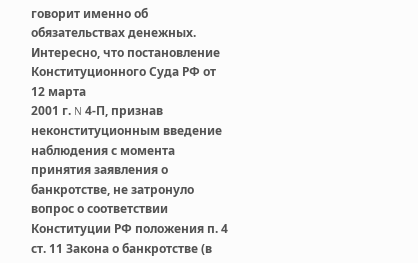говорит именно об обязательствах денежных. Интересно, что постановление Конституционного Суда РФ от 12 марта
2001 г. N 4-П, признав неконституционным введение наблюдения с момента принятия заявления о банкротстве, не затронуло вопрос о соответствии Конституции РФ положения п. 4 ст. 11 Закона о банкротстве (в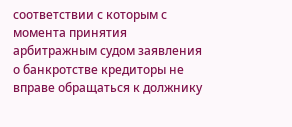соответствии с которым с момента принятия арбитражным судом заявления о банкротстве кредиторы не вправе обращаться к должнику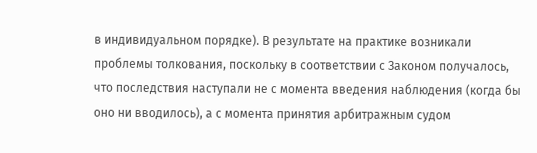в индивидуальном порядке). В результате на практике возникали проблемы толкования, поскольку в соответствии с Законом получалось, что последствия наступали не с момента введения наблюдения (когда бы оно ни вводилось), а с момента принятия арбитражным судом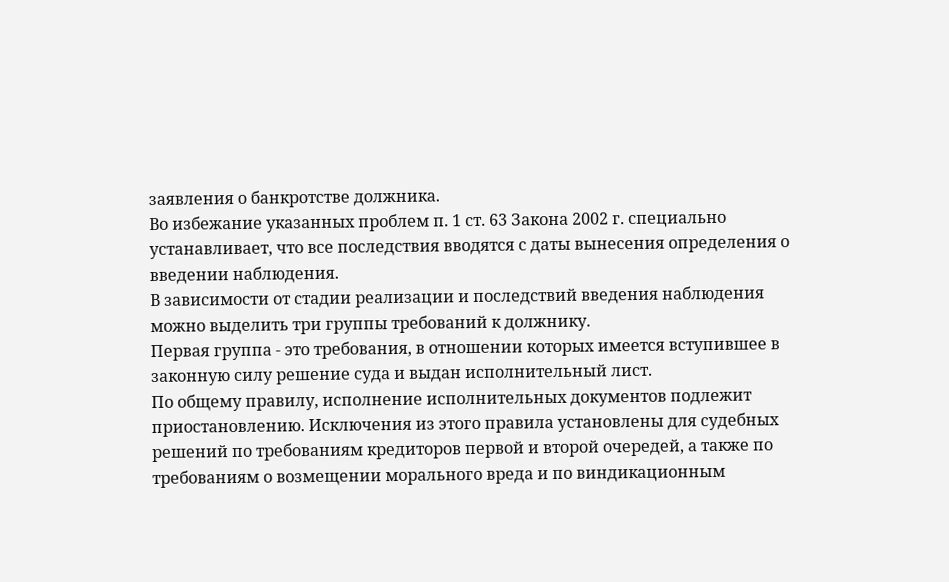заявления о банкротстве должника.
Во избежание указанных проблем п. 1 ст. 63 Закона 2002 г. специально устанавливает, что все последствия вводятся с даты вынесения определения о
введении наблюдения.
В зависимости от стадии реализации и последствий введения наблюдения можно выделить три группы требований к должнику.
Первая группа - это требования, в отношении которых имеется вступившее в законную силу решение суда и выдан исполнительный лист.
По общему правилу, исполнение исполнительных документов подлежит приостановлению. Исключения из этого правила установлены для судебных решений по требованиям кредиторов первой и второй очередей, а также по требованиям о возмещении морального вреда и по виндикационным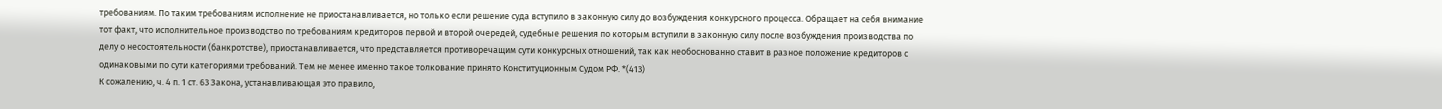требованиям. По таким требованиям исполнение не приостанавливается, но только если решение суда вступило в законную силу до возбуждения конкурсного процесса. Обращает на себя внимание тот факт, что исполнительное производство по требованиям кредиторов первой и второй очередей, судебные решения по которым вступили в законную силу после возбуждения производства по делу о несостоятельности (банкротстве), приостанавливается, что представляется противоречащим сути конкурсных отношений, так как необоснованно ставит в разное положение кредиторов с одинаковыми по сути категориями требований. Тем не менее именно такое толкование принято Конституционным Судом РФ. *(413)
К сожалению, ч. 4 п. 1 ст. 63 Закона, устанавливающая это правило,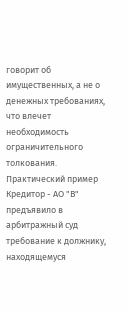говорит об имущественных, а не о денежных требованиях, что влечет необходимость ограничительного толкования.
Практический пример
Кредитор - АО "В" предъявило в арбитражный суд требование к должнику, находящемуся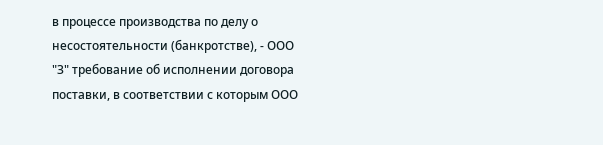в процессе производства по делу о несостоятельности (банкротстве), - ООО "З" требование об исполнении договора поставки, в соответствии с которым ООО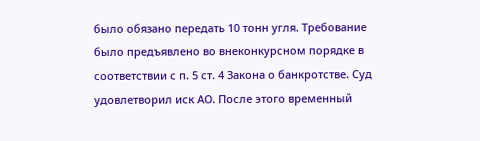было обязано передать 10 тонн угля. Требование было предъявлено во внеконкурсном порядке в соответствии с п. 5 ст. 4 Закона о банкротстве. Суд удовлетворил иск АО. После этого временный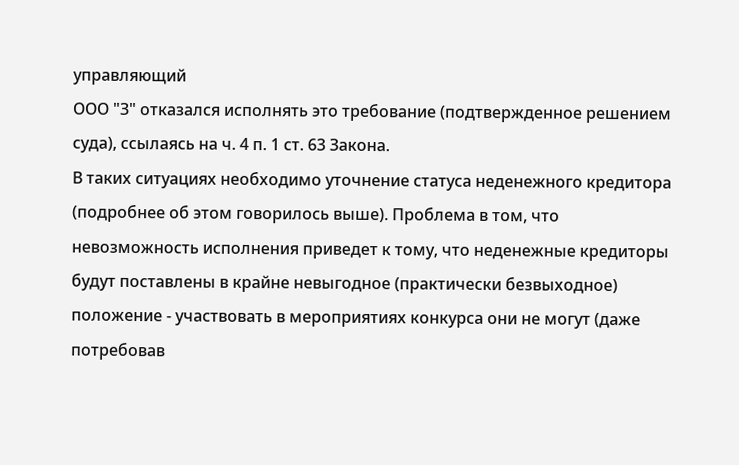управляющий
ООО "З" отказался исполнять это требование (подтвержденное решением суда), ссылаясь на ч. 4 п. 1 ст. 63 Закона.
В таких ситуациях необходимо уточнение статуса неденежного кредитора (подробнее об этом говорилось выше). Проблема в том, что невозможность исполнения приведет к тому, что неденежные кредиторы будут поставлены в крайне невыгодное (практически безвыходное) положение - участвовать в мероприятиях конкурса они не могут (даже потребовав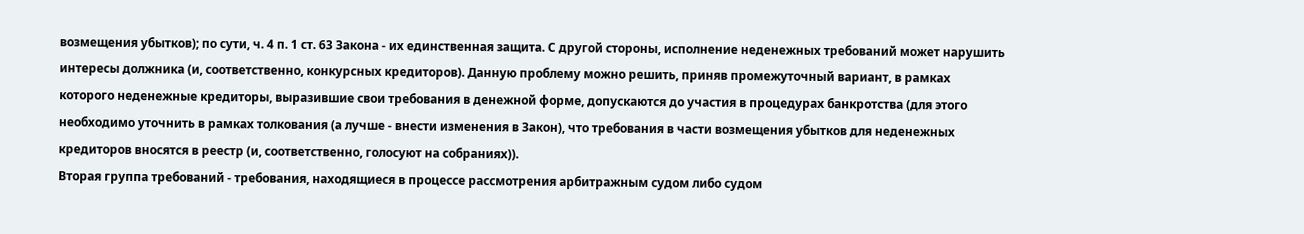возмещения убытков); по сути, ч. 4 п. 1 ст. 63 Закона - их единственная защита. С другой стороны, исполнение неденежных требований может нарушить интересы должника (и, соответственно, конкурсных кредиторов). Данную проблему можно решить, приняв промежуточный вариант, в рамках которого неденежные кредиторы, выразившие свои требования в денежной форме, допускаются до участия в процедурах банкротства (для этого необходимо уточнить в рамках толкования (а лучше - внести изменения в Закон), что требования в части возмещения убытков для неденежных кредиторов вносятся в реестр (и, соответственно, голосуют на собраниях)).
Вторая группа требований - требования, находящиеся в процессе рассмотрения арбитражным судом либо судом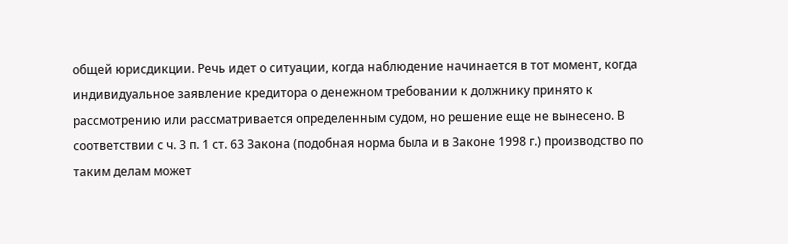общей юрисдикции. Речь идет о ситуации, когда наблюдение начинается в тот момент, когда индивидуальное заявление кредитора о денежном требовании к должнику принято к рассмотрению или рассматривается определенным судом, но решение еще не вынесено. В соответствии с ч. 3 п. 1 ст. 63 Закона (подобная норма была и в Законе 1998 г.) производство по таким делам может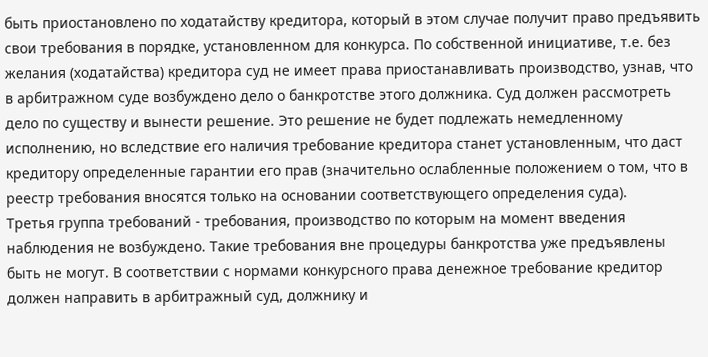быть приостановлено по ходатайству кредитора, который в этом случае получит право предъявить свои требования в порядке, установленном для конкурса. По собственной инициативе, т.е. без желания (ходатайства) кредитора суд не имеет права приостанавливать производство, узнав, что в арбитражном суде возбуждено дело о банкротстве этого должника. Суд должен рассмотреть дело по существу и вынести решение. Это решение не будет подлежать немедленному исполнению, но вследствие его наличия требование кредитора станет установленным, что даст кредитору определенные гарантии его прав (значительно ослабленные положением о том, что в реестр требования вносятся только на основании соответствующего определения суда).
Третья группа требований - требования, производство по которым на момент введения наблюдения не возбуждено. Такие требования вне процедуры банкротства уже предъявлены быть не могут. В соответствии с нормами конкурсного права денежное требование кредитор должен направить в арбитражный суд, должнику и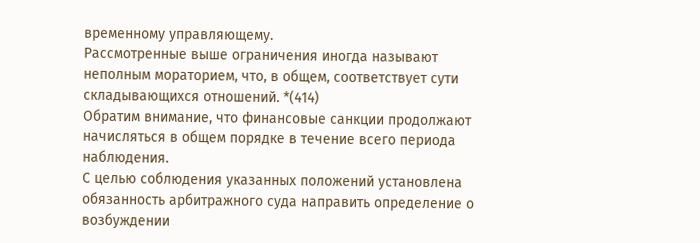временному управляющему.
Рассмотренные выше ограничения иногда называют неполным мораторием, что, в общем, соответствует сути складывающихся отношений. *(414)
Обратим внимание, что финансовые санкции продолжают начисляться в общем порядке в течение всего периода наблюдения.
С целью соблюдения указанных положений установлена обязанность арбитражного суда направить определение о возбуждении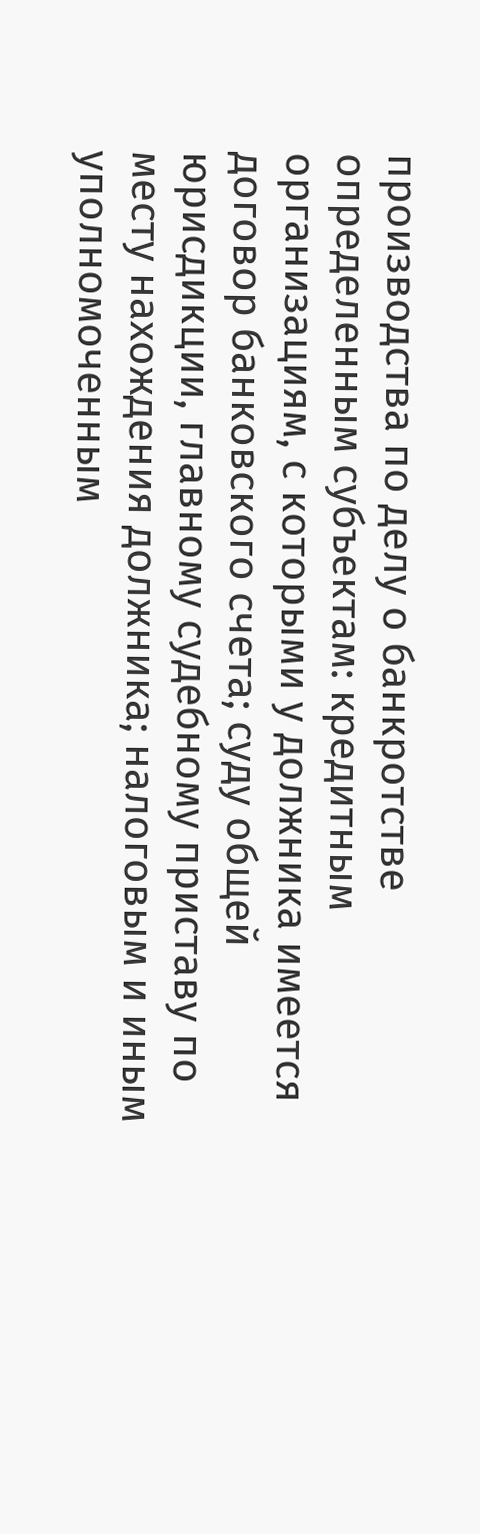производства по делу о банкротстве определенным субъектам: кредитным организациям, с которыми у должника имеется договор банковского счета; суду общей юрисдикции, главному судебному приставу по месту нахождения должника; налоговым и иным уполномоченным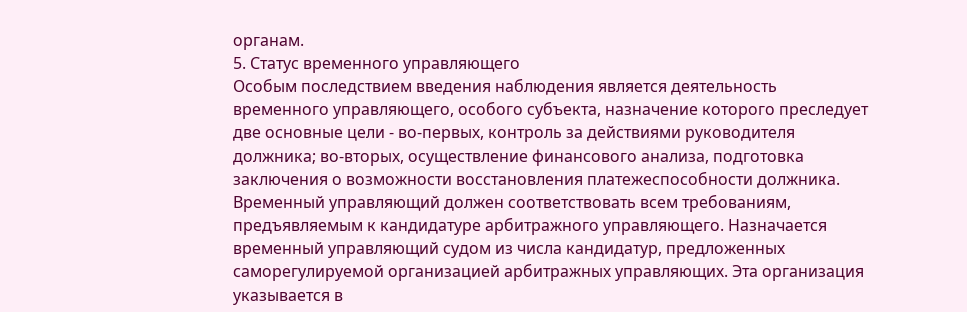органам.
5. Статус временного управляющего
Особым последствием введения наблюдения является деятельность временного управляющего, особого субъекта, назначение которого преследует две основные цели - во-первых, контроль за действиями руководителя должника; во-вторых, осуществление финансового анализа, подготовка заключения о возможности восстановления платежеспособности должника.
Временный управляющий должен соответствовать всем требованиям, предъявляемым к кандидатуре арбитражного управляющего. Назначается временный управляющий судом из числа кандидатур, предложенных саморегулируемой организацией арбитражных управляющих. Эта организация
указывается в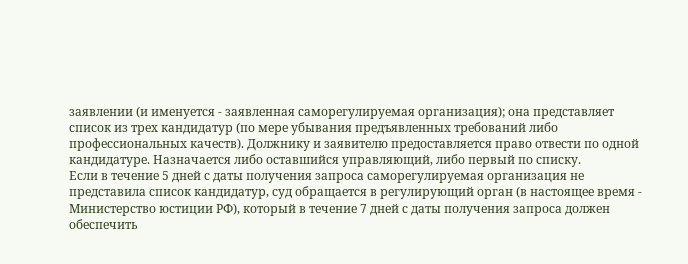заявлении (и именуется - заявленная саморегулируемая организация); она представляет список из трех кандидатур (по мере убывания предъявленных требований либо профессиональных качеств). Должнику и заявителю предоставляется право отвести по одной кандидатуре. Назначается либо оставшийся управляющий, либо первый по списку.
Если в течение 5 дней с даты получения запроса саморегулируемая организация не представила список кандидатур, суд обращается в регулирующий орган (в настоящее время - Министерство юстиции РФ), который в течение 7 дней с даты получения запроса должен обеспечить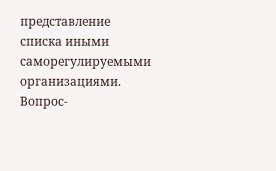представление списка иными саморегулируемыми организациями.
Вопрос-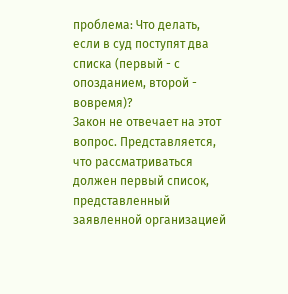проблема: Что делать, если в суд поступят два списка (первый - с опозданием, второй - вовремя)?
Закон не отвечает на этот вопрос. Представляется, что рассматриваться должен первый список, представленный заявленной организацией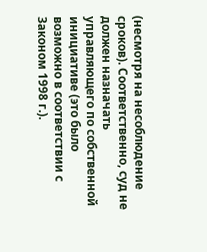(несмотря на несоблюдение сроков). Соответственно, суд не должен назначать управляющего по собственной инициативе (это было возможно в соответствии с Законом 1998 г.).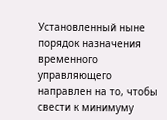Установленный ныне порядок назначения временного управляющего направлен на то, чтобы свести к минимуму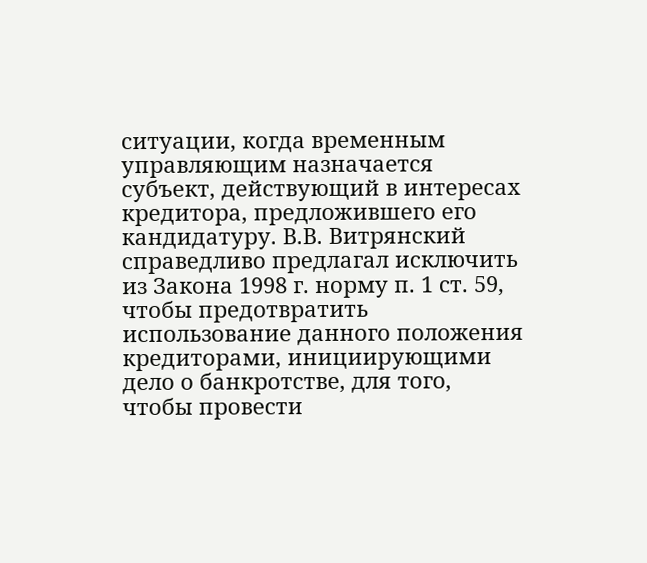ситуации, когда временным управляющим назначается субъект, действующий в интересах кредитора, предложившего его кандидатуру. В.В. Витрянский справедливо предлагал исключить из Закона 1998 г. норму п. 1 ст. 59, чтобы предотвратить использование данного положения кредиторами, инициирующими дело о банкротстве, для того, чтобы провести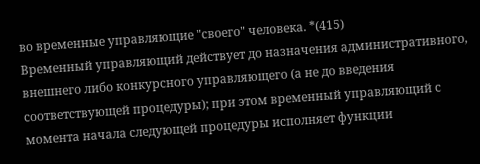во временные управляющие "своего" человека. *(415)
Временный управляющий действует до назначения административного, внешнего либо конкурсного управляющего (а не до введения соответствующей процедуры); при этом временный управляющий с момента начала следующей процедуры исполняет функции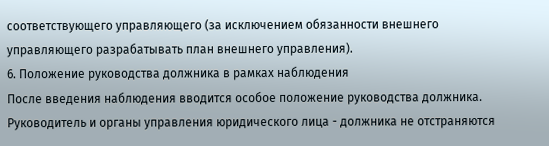соответствующего управляющего (за исключением обязанности внешнего управляющего разрабатывать план внешнего управления).
6. Положение руководства должника в рамках наблюдения
После введения наблюдения вводится особое положение руководства должника.
Руководитель и органы управления юридического лица - должника не отстраняются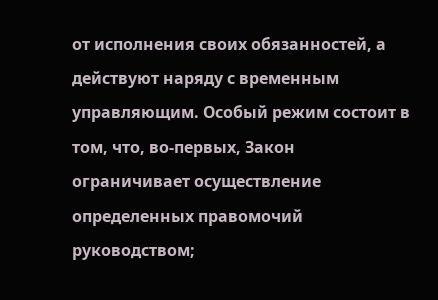от исполнения своих обязанностей, а действуют наряду с временным управляющим. Особый режим состоит в том, что, во-первых, Закон ограничивает осуществление определенных правомочий руководством;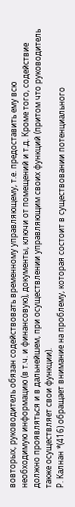вовторых, руководитель обязан содействовать временному управляющему, т.е. предоставить ему всю необходимую информацию (в т.ч. и финансовую), документы, ключи от помещений и т.д. Кроме того, содействие должно проявляться и в дальнейшем, при осуществлении управляющим своих функций (притом что руководитель также осуществляет свои функции).
Р. Калнан *(416) обращает внимание на проблему, которая состоит в существовании потенциального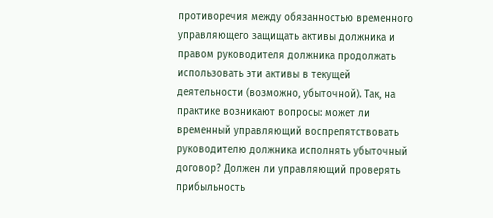противоречия между обязанностью временного управляющего защищать активы должника и правом руководителя должника продолжать использовать эти активы в текущей деятельности (возможно, убыточной). Так, на практике возникают вопросы: может ли временный управляющий воспрепятствовать руководителю должника исполнять убыточный договор? Должен ли управляющий проверять прибыльность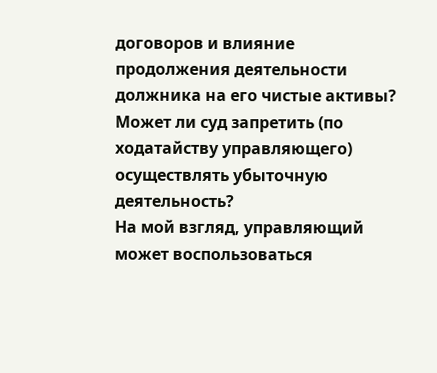договоров и влияние продолжения деятельности должника на его чистые активы? Может ли суд запретить (по ходатайству управляющего) осуществлять убыточную деятельность?
На мой взгляд, управляющий может воспользоваться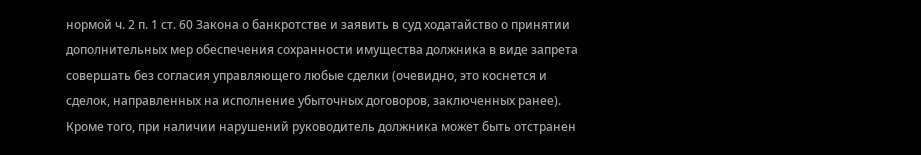нормой ч. 2 п. 1 ст. 60 Закона о банкротстве и заявить в суд ходатайство о принятии дополнительных мер обеспечения сохранности имущества должника в виде запрета совершать без согласия управляющего любые сделки (очевидно, это коснется и сделок, направленных на исполнение убыточных договоров, заключенных ранее). Кроме того, при наличии нарушений руководитель должника может быть отстранен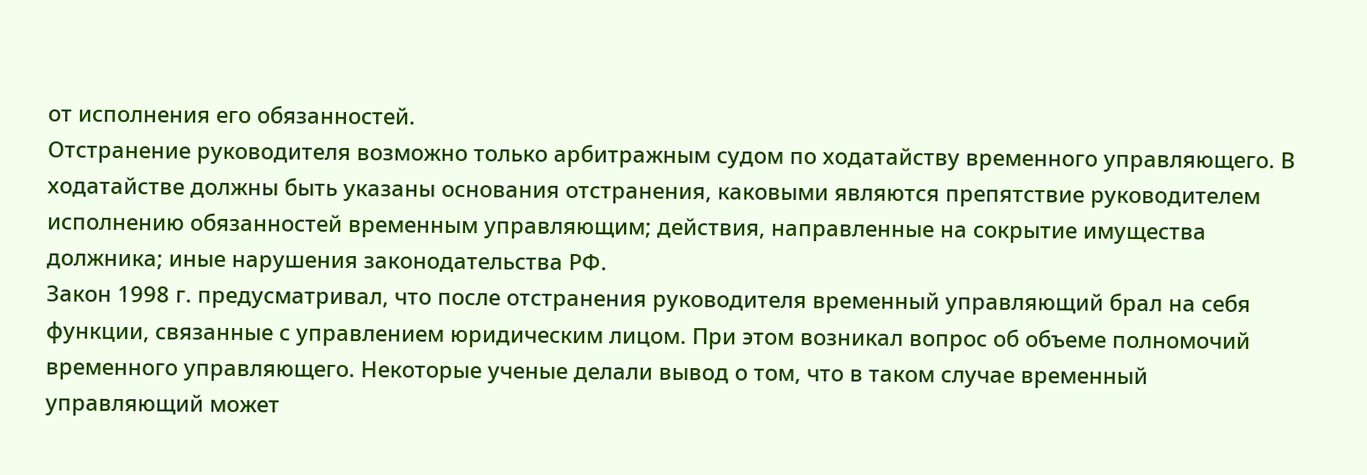от исполнения его обязанностей.
Отстранение руководителя возможно только арбитражным судом по ходатайству временного управляющего. В ходатайстве должны быть указаны основания отстранения, каковыми являются препятствие руководителем исполнению обязанностей временным управляющим; действия, направленные на сокрытие имущества должника; иные нарушения законодательства РФ.
Закон 1998 г. предусматривал, что после отстранения руководителя временный управляющий брал на себя функции, связанные с управлением юридическим лицом. При этом возникал вопрос об объеме полномочий временного управляющего. Некоторые ученые делали вывод о том, что в таком случае временный управляющий может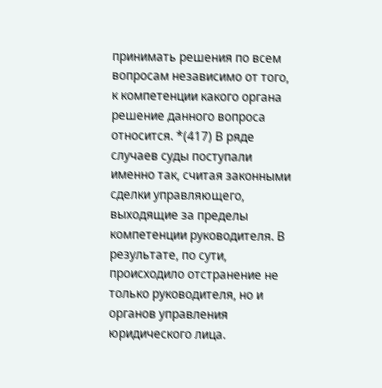принимать решения по всем вопросам независимо от того, к компетенции какого органа решение данного вопроса относится. *(417) В ряде случаев суды поступали именно так, считая законными сделки управляющего, выходящие за пределы компетенции руководителя. В результате, по сути, происходило отстранение не только руководителя, но и органов управления юридического лица.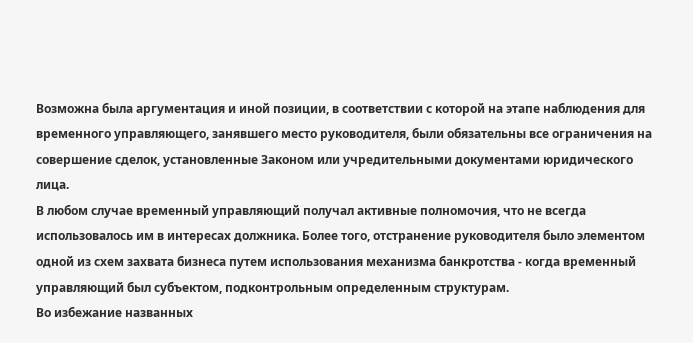Возможна была аргументация и иной позиции, в соответствии с которой на этапе наблюдения для временного управляющего, занявшего место руководителя, были обязательны все ограничения на совершение сделок, установленные Законом или учредительными документами юридического лица.
В любом случае временный управляющий получал активные полномочия, что не всегда использовалось им в интересах должника. Более того, отстранение руководителя было элементом одной из схем захвата бизнеса путем использования механизма банкротства - когда временный управляющий был субъектом, подконтрольным определенным структурам.
Во избежание названных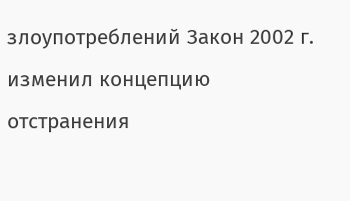злоупотреблений Закон 2002 г. изменил концепцию отстранения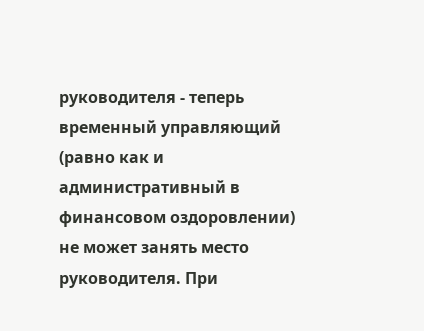руководителя - теперь временный управляющий (равно как и административный в финансовом оздоровлении) не может занять место руководителя. При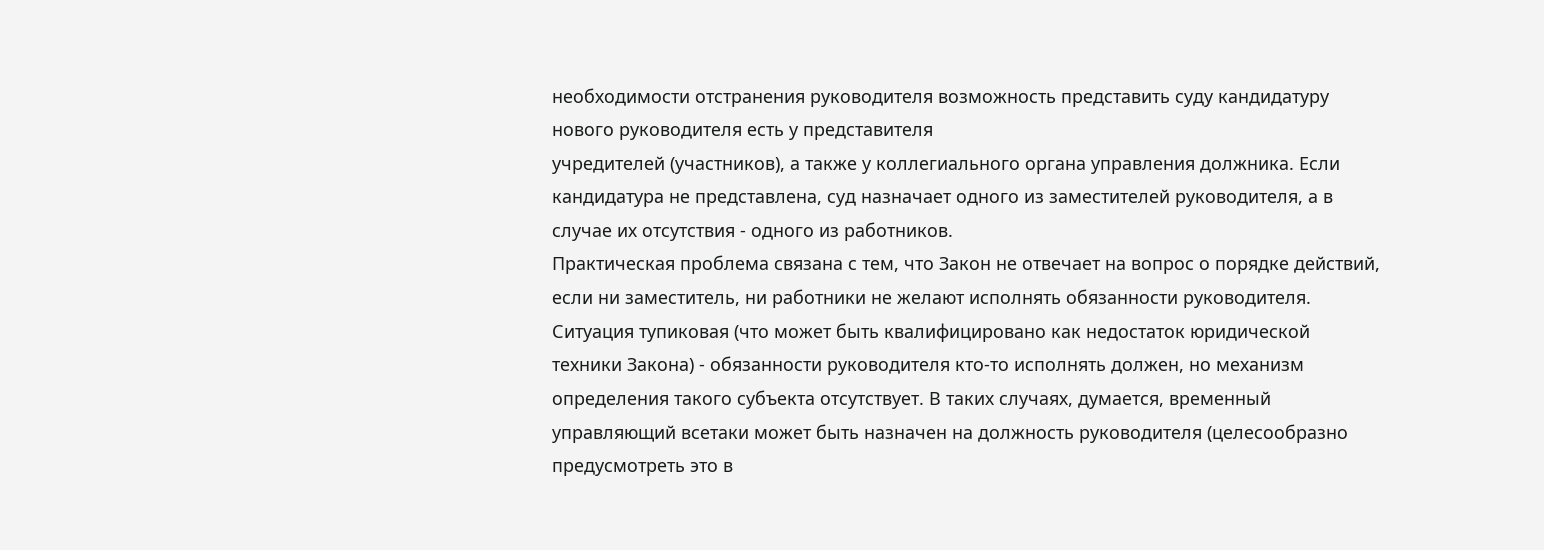необходимости отстранения руководителя возможность представить суду кандидатуру нового руководителя есть у представителя
учредителей (участников), а также у коллегиального органа управления должника. Если кандидатура не представлена, суд назначает одного из заместителей руководителя, а в случае их отсутствия - одного из работников.
Практическая проблема связана с тем, что Закон не отвечает на вопрос о порядке действий, если ни заместитель, ни работники не желают исполнять обязанности руководителя. Ситуация тупиковая (что может быть квалифицировано как недостаток юридической техники Закона) - обязанности руководителя кто-то исполнять должен, но механизм определения такого субъекта отсутствует. В таких случаях, думается, временный управляющий всетаки может быть назначен на должность руководителя (целесообразно предусмотреть это в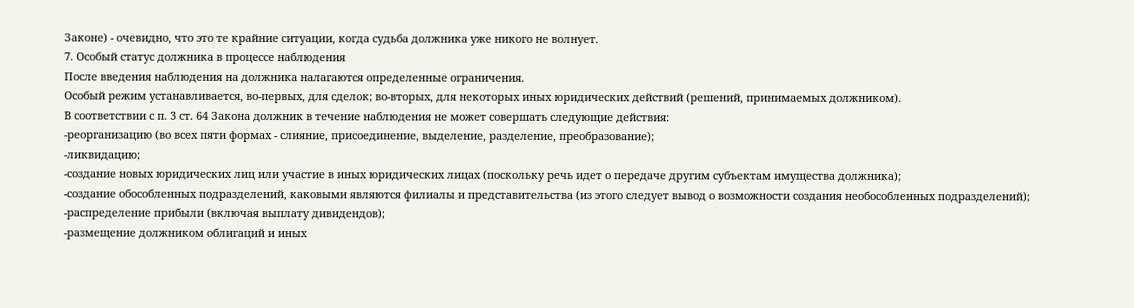Законе) - очевидно, что это те крайние ситуации, когда судьба должника уже никого не волнует.
7. Особый статус должника в процессе наблюдения
После введения наблюдения на должника налагаются определенные ограничения.
Особый режим устанавливается, во-первых, для сделок; во-вторых, для некоторых иных юридических действий (решений, принимаемых должником).
В соответствии с п. 3 ст. 64 Закона должник в течение наблюдения не может совершать следующие действия:
-реорганизацию (во всех пяти формах - слияние, присоединение, выделение, разделение, преобразование);
-ликвидацию;
-создание новых юридических лиц или участие в иных юридических лицах (поскольку речь идет о передаче другим субъектам имущества должника);
-создание обособленных подразделений, каковыми являются филиалы и представительства (из этого следует вывод о возможности создания необособленных подразделений);
-распределение прибыли (включая выплату дивидендов);
-размещение должником облигаций и иных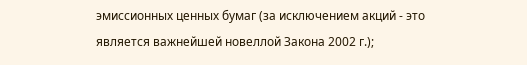эмиссионных ценных бумаг (за исключением акций - это является важнейшей новеллой Закона 2002 г.);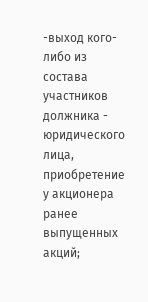-выход кого-либо из состава участников должника - юридического лица, приобретение у акционера ранее выпущенных акций;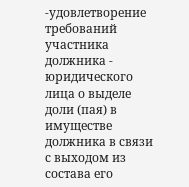-удовлетворение требований участника должника - юридического лица о выделе доли (пая) в имуществе должника в связи с выходом из состава его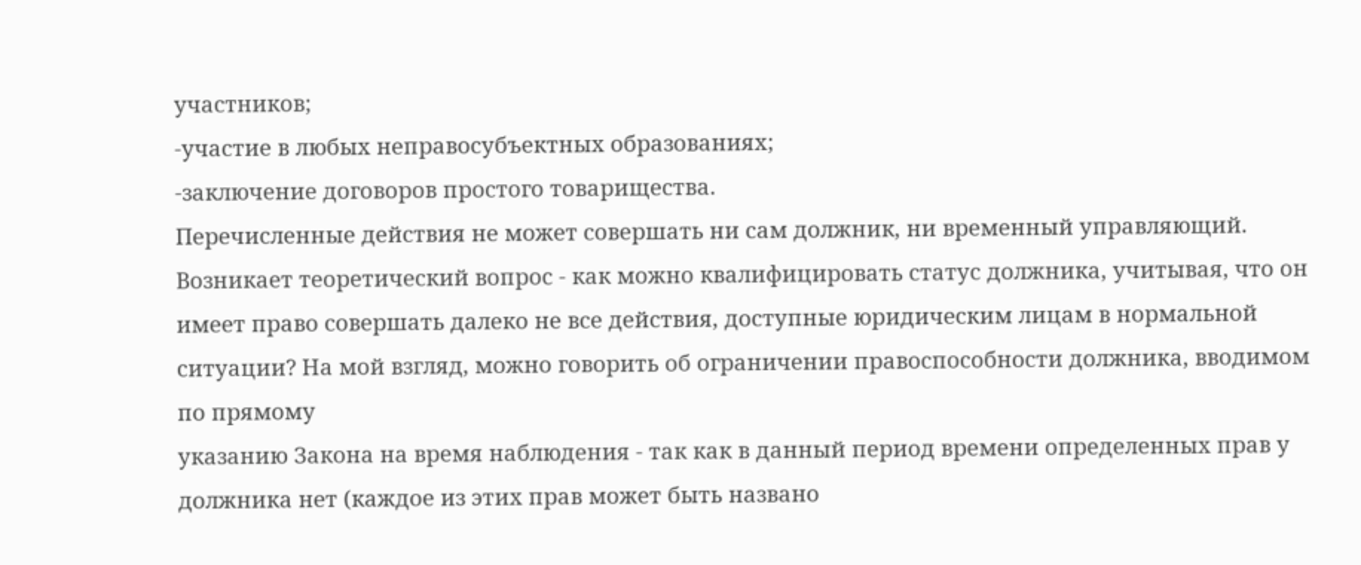участников;
-участие в любых неправосубъектных образованиях;
-заключение договоров простого товарищества.
Перечисленные действия не может совершать ни сам должник, ни временный управляющий.
Возникает теоретический вопрос - как можно квалифицировать статус должника, учитывая, что он имеет право совершать далеко не все действия, доступные юридическим лицам в нормальной ситуации? На мой взгляд, можно говорить об ограничении правоспособности должника, вводимом по прямому
указанию Закона на время наблюдения - так как в данный период времени определенных прав у должника нет (каждое из этих прав может быть названо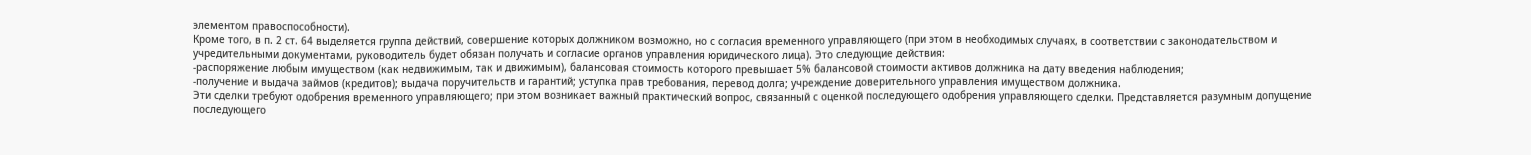элементом правоспособности).
Кроме того, в п. 2 ст. 64 выделяется группа действий, совершение которых должником возможно, но с согласия временного управляющего (при этом в необходимых случаях, в соответствии с законодательством и учредительными документами, руководитель будет обязан получать и согласие органов управления юридического лица). Это следующие действия:
-распоряжение любым имуществом (как недвижимым, так и движимым), балансовая стоимость которого превышает 5% балансовой стоимости активов должника на дату введения наблюдения;
-получение и выдача займов (кредитов); выдача поручительств и гарантий; уступка прав требования, перевод долга; учреждение доверительного управления имуществом должника.
Эти сделки требуют одобрения временного управляющего; при этом возникает важный практический вопрос, связанный с оценкой последующего одобрения управляющего сделки. Представляется разумным допущение последующего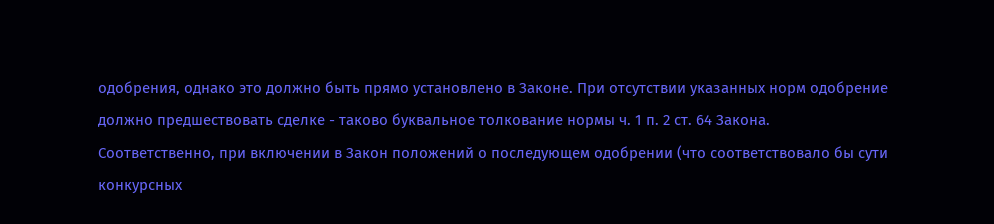одобрения, однако это должно быть прямо установлено в Законе. При отсутствии указанных норм одобрение должно предшествовать сделке - таково буквальное толкование нормы ч. 1 п. 2 ст. 64 Закона.
Соответственно, при включении в Закон положений о последующем одобрении (что соответствовало бы сути конкурсных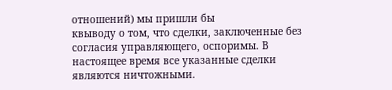отношений) мы пришли бы
квыводу о том, что сделки, заключенные без согласия управляющего, оспоримы. В настоящее время все указанные сделки являются ничтожными.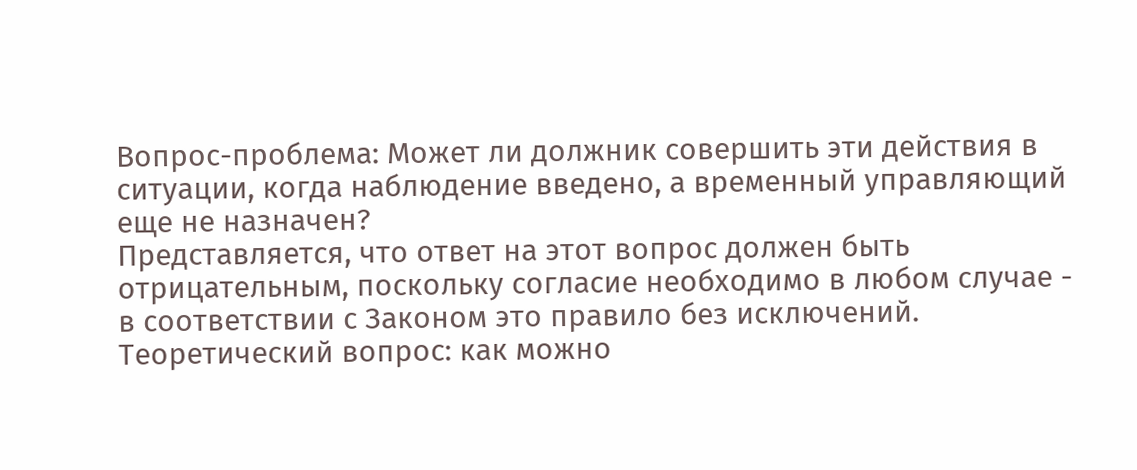Вопрос-проблема: Может ли должник совершить эти действия в ситуации, когда наблюдение введено, а временный управляющий еще не назначен?
Представляется, что ответ на этот вопрос должен быть отрицательным, поскольку согласие необходимо в любом случае - в соответствии с Законом это правило без исключений.
Теоретический вопрос: как можно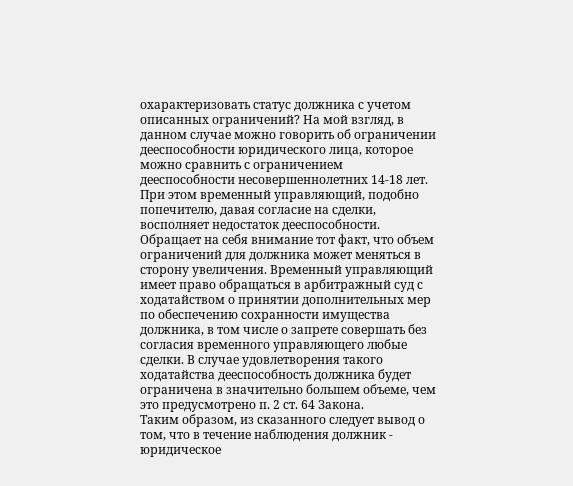охарактеризовать статус должника с учетом описанных ограничений? На мой взгляд, в данном случае можно говорить об ограничении дееспособности юридического лица, которое можно сравнить с ограничением дееспособности несовершеннолетних 14-18 лет. При этом временный управляющий, подобно попечителю, давая согласие на сделки, восполняет недостаток дееспособности. Обращает на себя внимание тот факт, что объем ограничений для должника может меняться в сторону увеличения. Временный управляющий имеет право обращаться в арбитражный суд с ходатайством о принятии дополнительных мер по обеспечению сохранности имущества должника, в том числе о запрете совершать без согласия временного управляющего любые сделки. В случае удовлетворения такого ходатайства дееспособность должника будет ограничена в значительно большем объеме, чем это предусмотрено п. 2 ст. 64 Закона.
Таким образом, из сказанного следует вывод о том, что в течение наблюдения должник - юридическое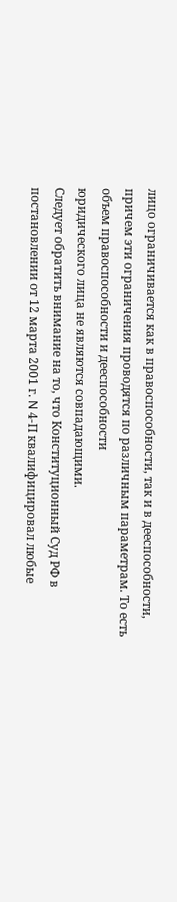лицо ограничивается как в правоспособности, так и в дееспособности, причем эти ограничения проводятся по различным параметрам. То есть объем правоспособности и дееспособности
юридического лица не являются совпадающими.
Следует обратить внимание на то, что Конституционный Суд РФ в постановлении от 12 марта 2001 г. N 4-П квалифицировал любые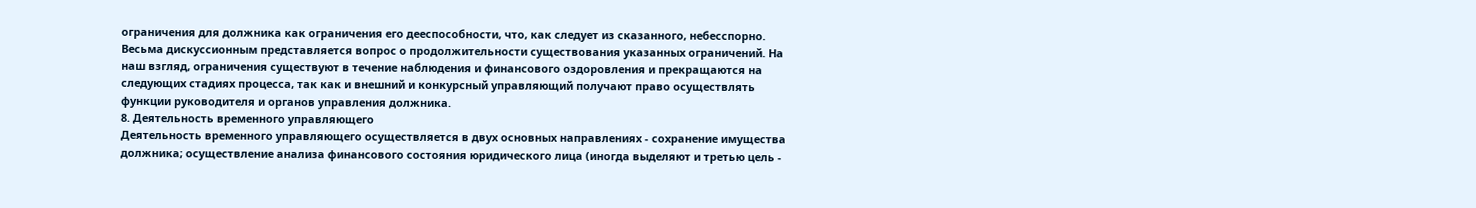ограничения для должника как ограничения его дееспособности, что, как следует из сказанного, небесспорно.
Весьма дискуссионным представляется вопрос о продолжительности существования указанных ограничений. На наш взгляд, ограничения существуют в течение наблюдения и финансового оздоровления и прекращаются на следующих стадиях процесса, так как и внешний и конкурсный управляющий получают право осуществлять функции руководителя и органов управления должника.
8. Деятельность временного управляющего
Деятельность временного управляющего осуществляется в двух основных направлениях - сохранение имущества должника; осуществление анализа финансового состояния юридического лица (иногда выделяют и третью цель -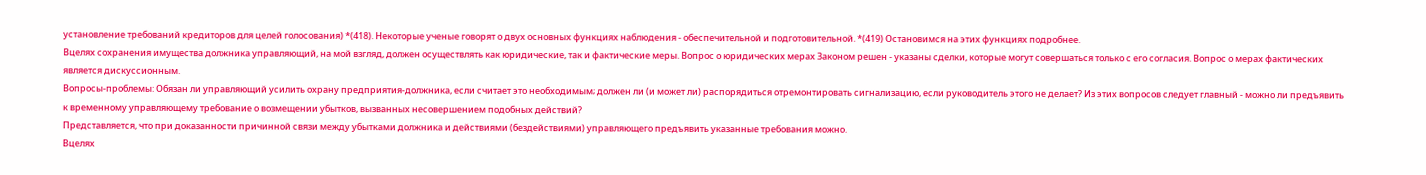установление требований кредиторов для целей голосования) *(418). Некоторые ученые говорят о двух основных функциях наблюдения - обеспечительной и подготовительной. *(419) Остановимся на этих функциях подробнее.
Вцелях сохранения имущества должника управляющий, на мой взгляд, должен осуществлять как юридические, так и фактические меры. Вопрос о юридических мерах Законом решен - указаны сделки, которые могут совершаться только с его согласия. Вопрос о мерах фактических является дискуссионным.
Вопросы-проблемы: Обязан ли управляющий усилить охрану предприятия-должника, если считает это необходимым; должен ли (и может ли) распорядиться отремонтировать сигнализацию, если руководитель этого не делает? Из этих вопросов следует главный - можно ли предъявить к временному управляющему требование о возмещении убытков, вызванных несовершением подобных действий?
Представляется, что при доказанности причинной связи между убытками должника и действиями (бездействиями) управляющего предъявить указанные требования можно.
Вцелях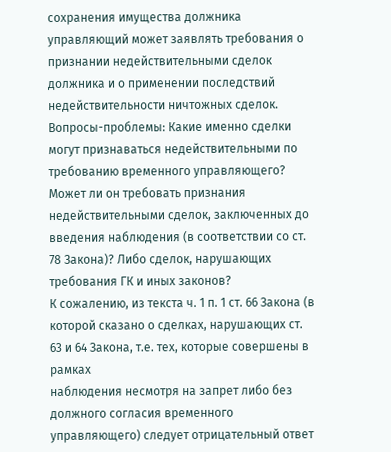сохранения имущества должника управляющий может заявлять требования о признании недействительными сделок должника и о применении последствий недействительности ничтожных сделок.
Вопросы-проблемы: Какие именно сделки могут признаваться недействительными по требованию временного управляющего? Может ли он требовать признания недействительными сделок, заключенных до введения наблюдения (в соответствии со ст. 78 Закона)? Либо сделок, нарушающих требования ГК и иных законов?
К сожалению, из текста ч. 1 п. 1 ст. 66 Закона (в которой сказано о сделках, нарушающих ст. 63 и 64 Закона, т.е. тех, которые совершены в рамках
наблюдения несмотря на запрет либо без должного согласия временного управляющего) следует отрицательный ответ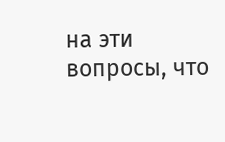на эти вопросы, что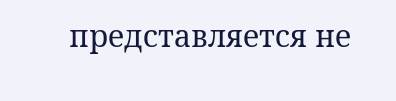представляется не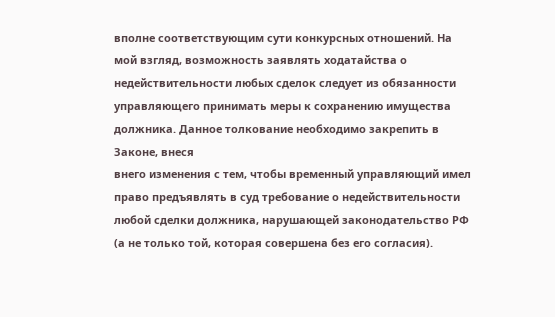вполне соответствующим сути конкурсных отношений. На мой взгляд, возможность заявлять ходатайства о недействительности любых сделок следует из обязанности управляющего принимать меры к сохранению имущества должника. Данное толкование необходимо закрепить в Законе, внеся
внего изменения с тем, чтобы временный управляющий имел право предъявлять в суд требование о недействительности любой сделки должника, нарушающей законодательство РФ (а не только той, которая совершена без его согласия).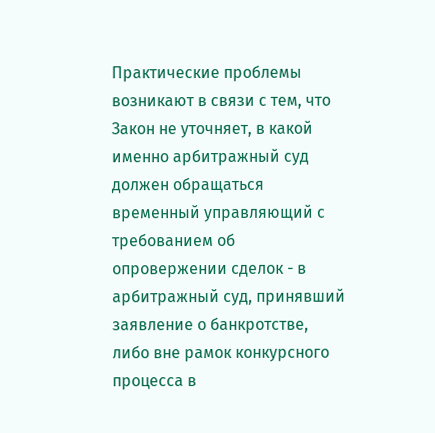Практические проблемы возникают в связи с тем, что Закон не уточняет, в какой именно арбитражный суд должен обращаться временный управляющий с требованием об опровержении сделок - в арбитражный суд, принявший заявление о банкротстве, либо вне рамок конкурсного процесса в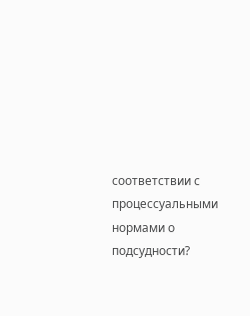соответствии с процессуальными нормами о подсудности?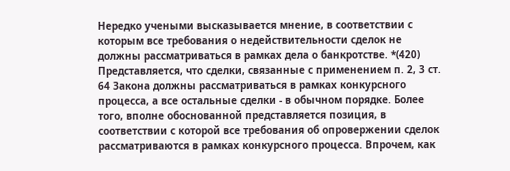Нередко учеными высказывается мнение, в соответствии с которым все требования о недействительности сделок не должны рассматриваться в рамках дела о банкротстве. *(420)
Представляется, что сделки, связанные с применением п. 2, 3 ст. 64 Закона должны рассматриваться в рамках конкурсного процесса, а все остальные сделки - в обычном порядке. Более того, вполне обоснованной представляется позиция, в соответствии с которой все требования об опровержении сделок рассматриваются в рамках конкурсного процесса. Впрочем, как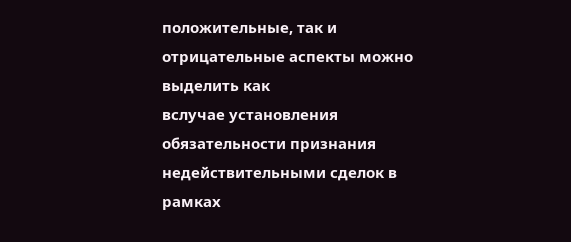положительные, так и отрицательные аспекты можно выделить как
вслучае установления обязательности признания недействительными сделок в рамках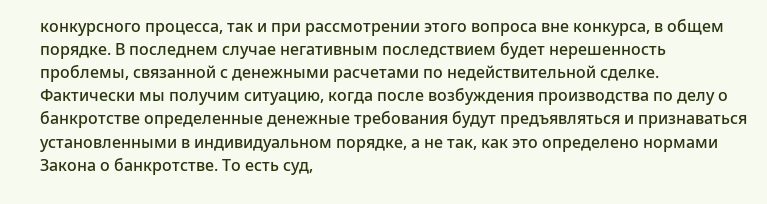конкурсного процесса, так и при рассмотрении этого вопроса вне конкурса, в общем порядке. В последнем случае негативным последствием будет нерешенность проблемы, связанной с денежными расчетами по недействительной сделке. Фактически мы получим ситуацию, когда после возбуждения производства по делу о банкротстве определенные денежные требования будут предъявляться и признаваться установленными в индивидуальном порядке, а не так, как это определено нормами Закона о банкротстве. То есть суд,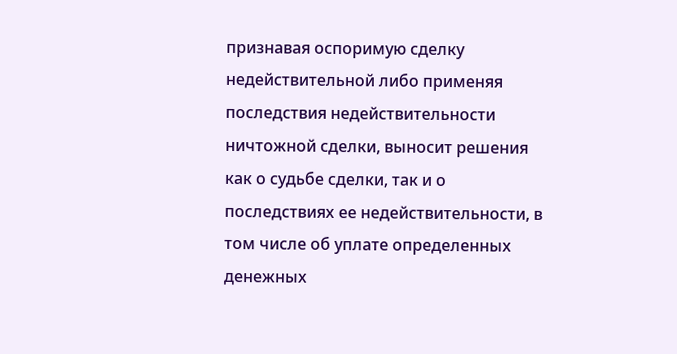признавая оспоримую сделку недействительной либо применяя последствия недействительности ничтожной сделки, выносит решения как о судьбе сделки, так и о последствиях ее недействительности, в том числе об уплате определенных денежных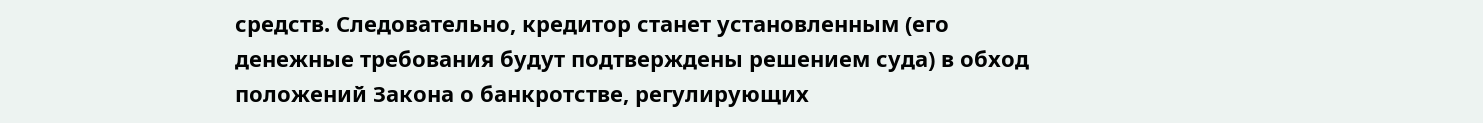средств. Следовательно, кредитор станет установленным (его денежные требования будут подтверждены решением суда) в обход положений Закона о банкротстве, регулирующих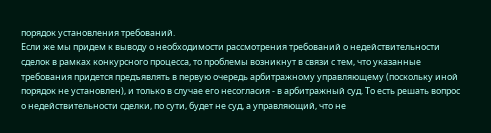порядок установления требований.
Если же мы придем к выводу о необходимости рассмотрения требований о недействительности сделок в рамках конкурсного процесса, то проблемы возникнут в связи с тем, что указанные требования придется предъявлять в первую очередь арбитражному управляющему (поскольку иной порядок не установлен), и только в случае его несогласия - в арбитражный суд. То есть решать вопрос о недействительности сделки, по сути, будет не суд, а управляющий, что не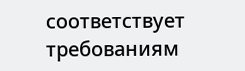соответствует требованиям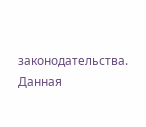законодательства. Данная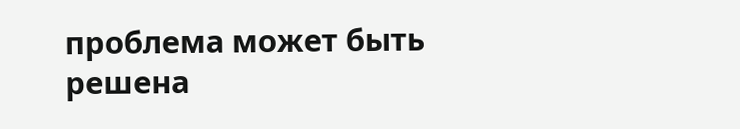проблема может быть решена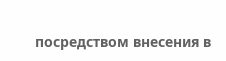посредством внесения в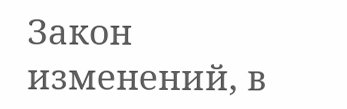Закон изменений, в